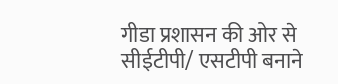गीडा प्रशासन की ओर से सीईटीपी/ एसटीपी बनाने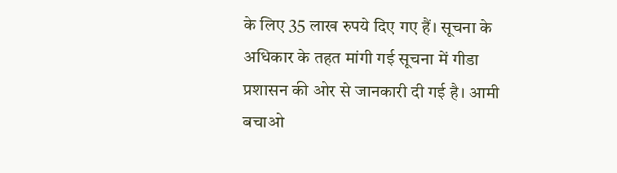के लिए 35 लाख रुपये दिए गए हैं। सूचना के अधिकार के तहत मांगी गई सूचना में गीडा प्रशासन की ओर से जानकारी दी गई है। आमी बचाओ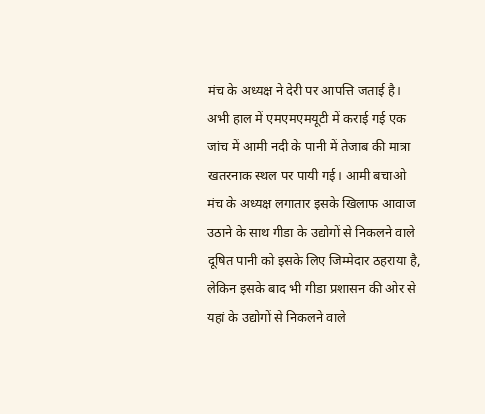मंच के अध्यक्ष ने देरी पर आपत्ति जताई है।
अभी हाल में एमएमएमयूटी में कराई गई एक जांच में आमी नदी के पानी में तेजाब की मात्रा खतरनाक स्थल पर पायी गई। आमी बचाओ मंच के अध्यक्ष लगातार इसके खिलाफ आवाज उठाने के साथ गीडा के उद्योगों से निकलने वाले दूषित पानी को इसके लिए जिम्मेदार ठहराया है, लेकिन इसके बाद भी गीडा प्रशासन की ओर से यहां के उद्योगों से निकलने वाले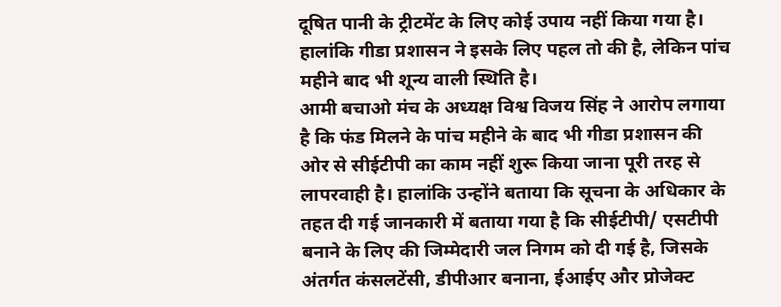दूषित पानी के ट्रीटमेंट के लिए कोई उपाय नहीं किया गया है। हालांकि गीडा प्रशासन ने इसके लिए पहल तो की है, लेकिन पांच महीने बाद भी शून्य वाली स्थिति है।
आमी बचाओ मंच के अध्यक्ष विश्व विजय सिंह ने आरोप लगाया है कि फंड मिलने के पांच महीने के बाद भी गीडा प्रशासन की ओर से सीईटीपी का काम नहीं शुरू किया जाना पूरी तरह से लापरवाही है। हालांकि उन्होंने बताया कि सूचना के अधिकार के तहत दी गई जानकारी में बताया गया है कि सीईटीपी/ एसटीपी बनाने के लिए की जिम्मेदारी जल निगम को दी गई है, जिसके अंतर्गत कंसलटेंसी, डीपीआर बनाना, ईआईए और प्रोजेक्ट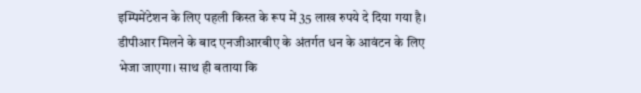इम्पिमेंटेशन के लिए पहली किस्त के रूप में 35 लाख रुपये दे दिया गया है। डीपीआर मिलने के बाद एनजीआरबीए के अंतर्गत धन के आवंटन के लिए भेजा जाएगा। साथ ही बताया कि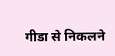गीडा से निकलने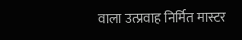वाला उत्प्रवाह निर्मित मास्टर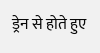ड्रेन से होते हुए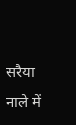सरैया नाले में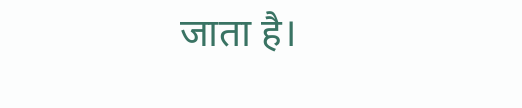जाता है।